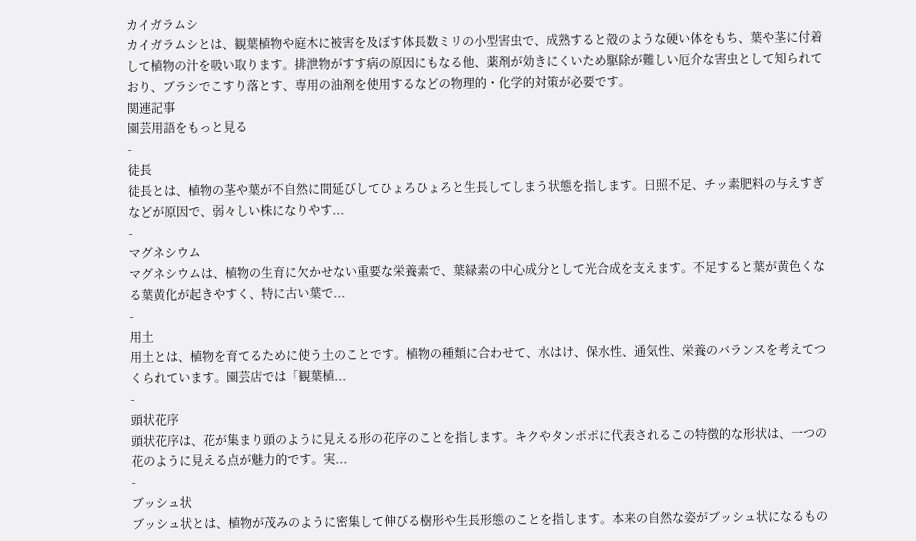カイガラムシ
カイガラムシとは、観葉植物や庭木に被害を及ぼす体長数ミリの小型害虫で、成熟すると殻のような硬い体をもち、葉や茎に付着して植物の汁を吸い取ります。排泄物がすす病の原因にもなる他、薬剤が効きにくいため駆除が難しい厄介な害虫として知られており、ブラシでこすり落とす、専用の油剤を使用するなどの物理的・化学的対策が必要です。
関連記事
園芸用語をもっと見る
-
徒長
徒長とは、植物の茎や葉が不自然に間延びしてひょろひょろと生長してしまう状態を指します。日照不足、チッ素肥料の与えすぎなどが原因で、弱々しい株になりやす...
-
マグネシウム
マグネシウムは、植物の生育に欠かせない重要な栄養素で、葉緑素の中心成分として光合成を支えます。不足すると葉が黄色くなる葉黄化が起きやすく、特に古い葉で...
-
用土
用土とは、植物を育てるために使う土のことです。植物の種類に合わせて、水はけ、保水性、通気性、栄養のバランスを考えてつくられています。園芸店では「観葉植...
-
頭状花序
頭状花序は、花が集まり頭のように見える形の花序のことを指します。キクやタンポポに代表されるこの特徴的な形状は、一つの花のように見える点が魅力的です。実...
-
ブッシュ状
ブッシュ状とは、植物が茂みのように密集して伸びる樹形や生長形態のことを指します。本来の自然な姿がブッシュ状になるもの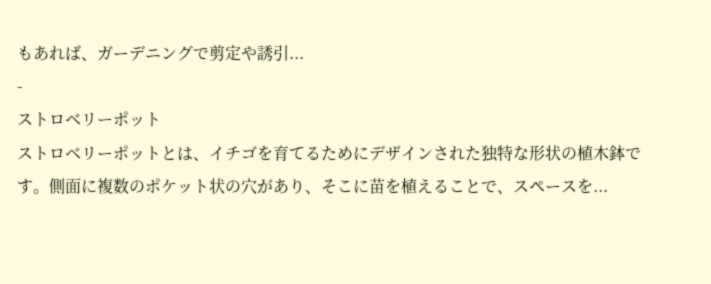もあれば、ガーデニングで剪定や誘引...
-
ストロベリーポット
ストロベリーポットとは、イチゴを育てるためにデザインされた独特な形状の植木鉢です。側面に複数のポケット状の穴があり、そこに苗を植えることで、スペースを...